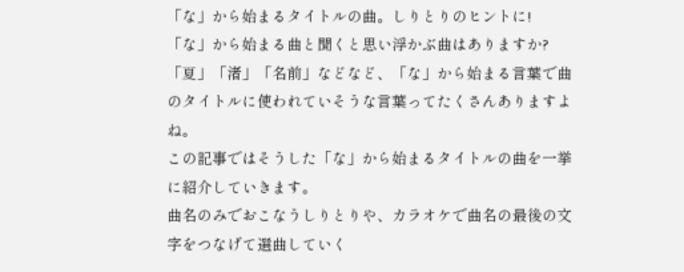「な」から始まるタイトルの曲。しりとりのヒントに!
「な」から始まる曲と聞くと思い浮かぶ曲はありますか?
「夏」「渚」「名前」などなど、「な」から始まる言葉で曲のタイトルに使われていそうな言葉ってたくさんありますよね。
この記事ではそうした「な」から始まるタイトルの曲を一挙に紹介していきます。
曲名のみでおこなうしりとりや、カラオケで曲名の最後の文字をつなげて選曲していく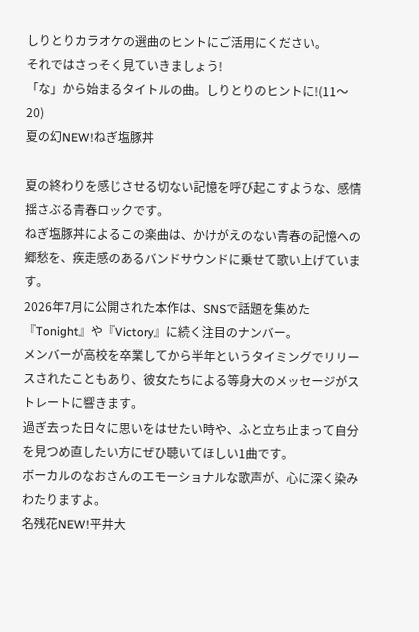しりとりカラオケの選曲のヒントにご活用にください。
それではさっそく見ていきましょう!
「な」から始まるタイトルの曲。しりとりのヒントに!(11〜20)
夏の幻NEW!ねぎ塩豚丼

夏の終わりを感じさせる切ない記憶を呼び起こすような、感情揺さぶる青春ロックです。
ねぎ塩豚丼によるこの楽曲は、かけがえのない青春の記憶への郷愁を、疾走感のあるバンドサウンドに乗せて歌い上げています。
2026年7月に公開された本作は、SNSで話題を集めた『Tonight』や『Victory』に続く注目のナンバー。
メンバーが高校を卒業してから半年というタイミングでリリースされたこともあり、彼女たちによる等身大のメッセージがストレートに響きます。
過ぎ去った日々に思いをはせたい時や、ふと立ち止まって自分を見つめ直したい方にぜひ聴いてほしい1曲です。
ボーカルのなおさんのエモーショナルな歌声が、心に深く染みわたりますよ。
名残花NEW!平井大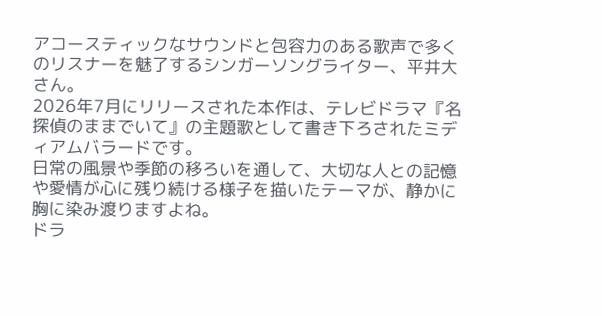アコースティックなサウンドと包容力のある歌声で多くのリスナーを魅了するシンガーソングライター、平井大さん。
2026年7月にリリースされた本作は、テレビドラマ『名探偵のままでいて』の主題歌として書き下ろされたミディアムバラードです。
日常の風景や季節の移ろいを通して、大切な人との記憶や愛情が心に残り続ける様子を描いたテーマが、静かに胸に染み渡りますよね。
ドラ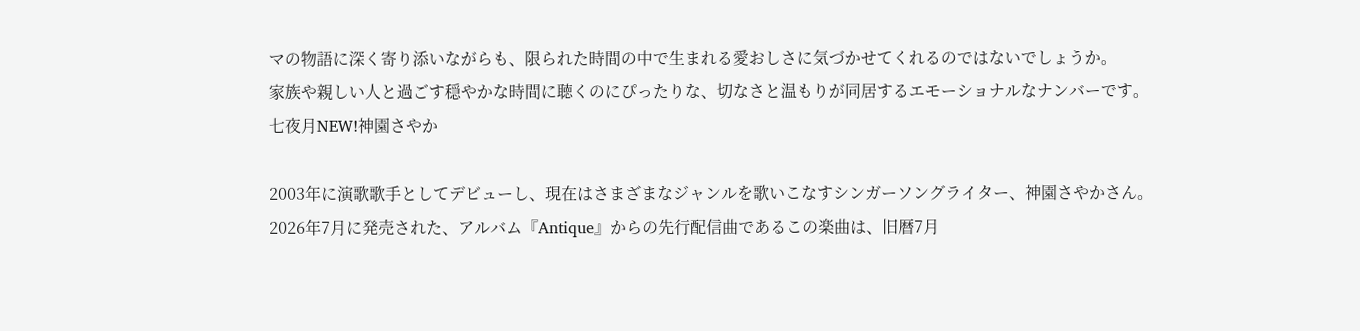マの物語に深く寄り添いながらも、限られた時間の中で生まれる愛おしさに気づかせてくれるのではないでしょうか。
家族や親しい人と過ごす穏やかな時間に聴くのにぴったりな、切なさと温もりが同居するエモーショナルなナンバーです。
七夜月NEW!神園さやか

2003年に演歌歌手としてデビューし、現在はさまざまなジャンルを歌いこなすシンガーソングライター、神園さやかさん。
2026年7月に発売された、アルバム『Antique』からの先行配信曲であるこの楽曲は、旧暦7月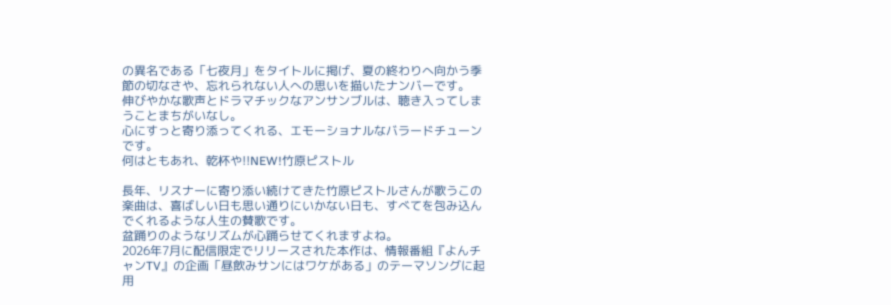の異名である「七夜月」をタイトルに掲げ、夏の終わりへ向かう季節の切なさや、忘れられない人への思いを描いたナンバーです。
伸びやかな歌声とドラマチックなアンサンブルは、聴き入ってしまうことまちがいなし。
心にすっと寄り添ってくれる、エモーショナルなバラードチューンです。
何はともあれ、乾杯や!!NEW!竹原ピストル

長年、リスナーに寄り添い続けてきた竹原ピストルさんが歌うこの楽曲は、喜ばしい日も思い通りにいかない日も、すべてを包み込んでくれるような人生の賛歌です。
盆踊りのようなリズムが心踊らせてくれますよね。
2026年7月に配信限定でリリースされた本作は、情報番組『よんチャンTV』の企画「昼飲みサンにはワケがある」のテーマソングに起用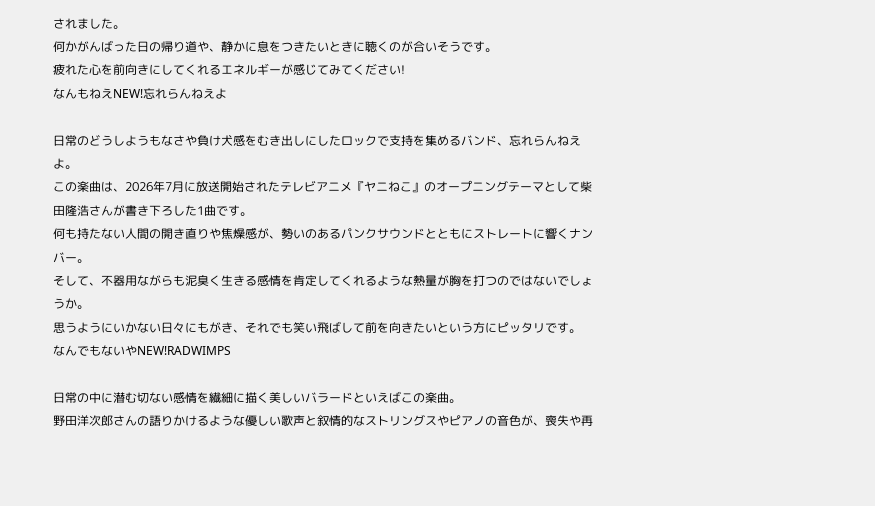されました。
何かがんばった日の帰り道や、静かに息をつきたいときに聴くのが合いそうです。
疲れた心を前向きにしてくれるエネルギーが感じてみてください!
なんもねえNEW!忘れらんねえよ

日常のどうしようもなさや負け犬感をむき出しにしたロックで支持を集めるバンド、忘れらんねえよ。
この楽曲は、2026年7月に放送開始されたテレビアニメ『ヤニねこ』のオープニングテーマとして柴田隆浩さんが書き下ろした1曲です。
何も持たない人間の開き直りや焦燥感が、勢いのあるパンクサウンドとともにストレートに響くナンバー。
そして、不器用ながらも泥臭く生きる感情を肯定してくれるような熱量が胸を打つのではないでしょうか。
思うようにいかない日々にもがき、それでも笑い飛ばして前を向きたいという方にピッタリです。
なんでもないやNEW!RADWIMPS

日常の中に潜む切ない感情を繊細に描く美しいバラードといえばこの楽曲。
野田洋次郎さんの語りかけるような優しい歌声と叙情的なストリングスやピアノの音色が、喪失や再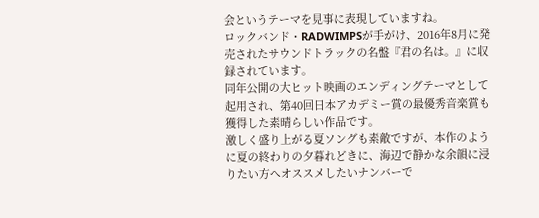会というテーマを見事に表現していますね。
ロックバンド・RADWIMPSが手がけ、2016年8月に発売されたサウンドトラックの名盤『君の名は。』に収録されています。
同年公開の大ヒット映画のエンディングテーマとして起用され、第40回日本アカデミー賞の最優秀音楽賞も獲得した素晴らしい作品です。
激しく盛り上がる夏ソングも素敵ですが、本作のように夏の終わりの夕暮れどきに、海辺で静かな余韻に浸りたい方へオススメしたいナンバーで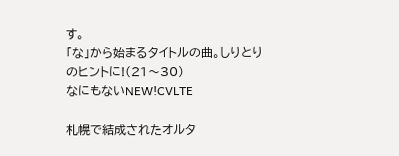す。
「な」から始まるタイトルの曲。しりとりのヒントに!(21〜30)
なにもないNEW!CVLTE

札幌で結成されたオルタ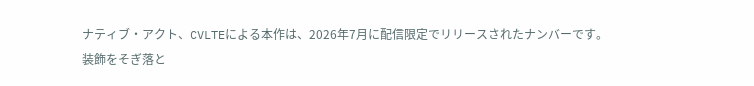ナティブ・アクト、CVLTEによる本作は、2026年7月に配信限定でリリースされたナンバーです。
装飾をそぎ落と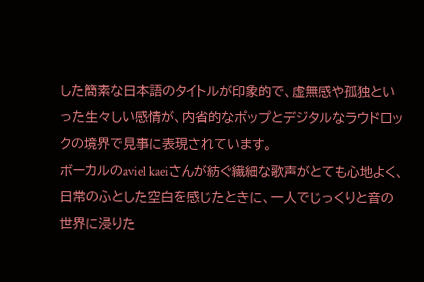した簡素な日本語のタイトルが印象的で、虚無感や孤独といった生々しい感情が、内省的なポップとデジタルなラウドロックの境界で見事に表現されています。
ボーカルのaviel kaeiさんが紡ぐ繊細な歌声がとても心地よく、日常のふとした空白を感じたときに、一人でじっくりと音の世界に浸りた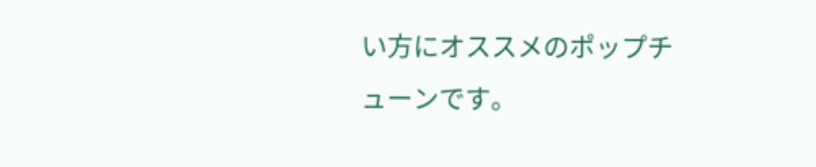い方にオススメのポップチューンです。